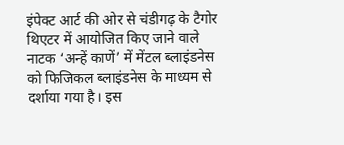इंपेक्ट आर्ट की ओर से चंडीगढ़ के टैगोर थिएटर में आयोजित किए जाने वाले नाटक ‘अन्हें काणें’ में मेंटल ब्लाइंडनेस को फिजिकल ब्लाइंडनेस के माध्यम से दर्शाया गया है। इस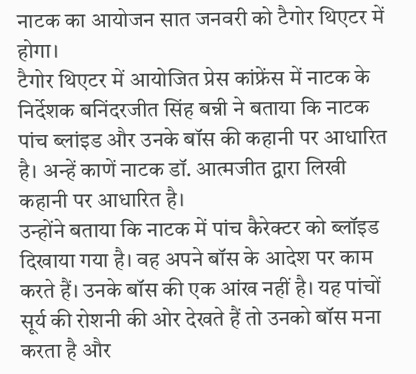नाटक का आयोजन सात जनवरी को टैगोर थिएटर में होगा।
टैगोर थिएटर में आयोजित प्रेस कांफ्रेंस में नाटक के निर्देशक बनिंदरजीत सिंह बन्नी ने बताया कि नाटक पांच ब्लांइड और उनके बॉस की कहानी पर आधारित है। अन्हें काणें नाटक डॉ. आत्मजीत द्वारा लिखी कहानी पर आधारित है।
उन्होंने बताया कि नाटक में पांच कैरेक्टर को ब्लॉइड दिखाया गया है। वह अपने बॉस के आदेश पर काम करते हैं। उनके बॉस की एक आंख नहीं है। यह पांचों सूर्य की रोशनी की ओर देखते हैं तो उनको बॉस मना करता है और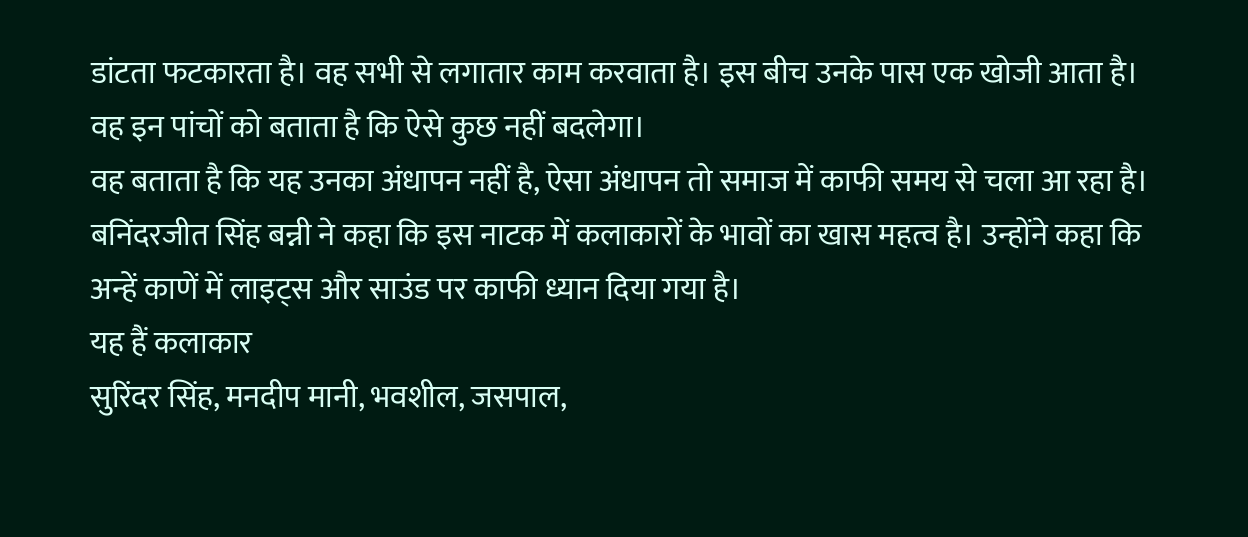डांटता फटकारता है। वह सभी से लगातार काम करवाता है। इस बीच उनके पास एक खोजी आता है। वह इन पांचों को बताता है कि ऐसे कुछ नहीं बदलेगा।
वह बताता है कि यह उनका अंधापन नहीं है, ऐसा अंधापन तो समाज में काफी समय से चला आ रहा है। बनिंदरजीत सिंह बन्नी ने कहा कि इस नाटक में कलाकारों के भावों का खास महत्व है। उन्होंने कहा कि अन्हें काणें में लाइट्स और साउंड पर काफी ध्यान दिया गया है।
यह हैं कलाकार
सुरिंदर सिंह, मनदीप मानी, भवशील, जसपाल,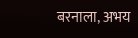बरनाला, अभय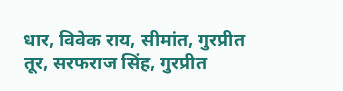धार, विवेक राय, सीमांत, गुरप्रीत तूर, सरफराज सिंह, गुरप्रीत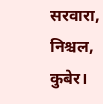सरवारा, निश्चल, कुबेर।